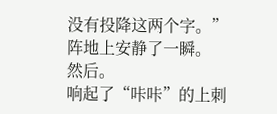没有投降这两个字。”
阵地上安静了一瞬。
然后。
响起了“咔咔”的上刺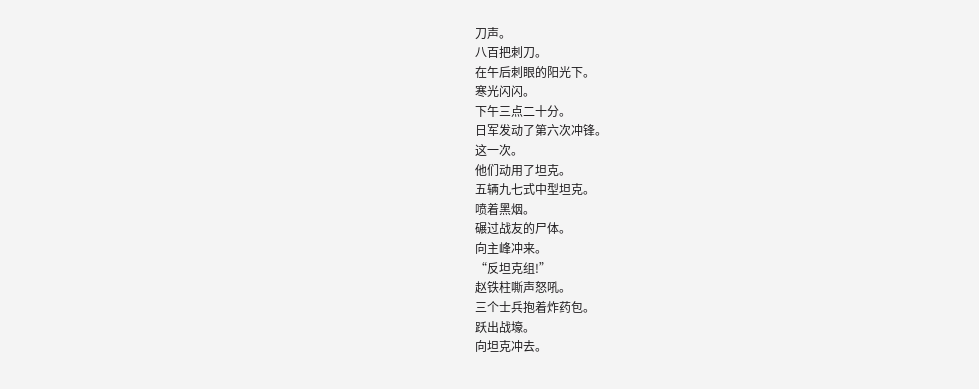刀声。
八百把刺刀。
在午后刺眼的阳光下。
寒光闪闪。
下午三点二十分。
日军发动了第六次冲锋。
这一次。
他们动用了坦克。
五辆九七式中型坦克。
喷着黑烟。
碾过战友的尸体。
向主峰冲来。
“反坦克组!”
赵铁柱嘶声怒吼。
三个士兵抱着炸药包。
跃出战壕。
向坦克冲去。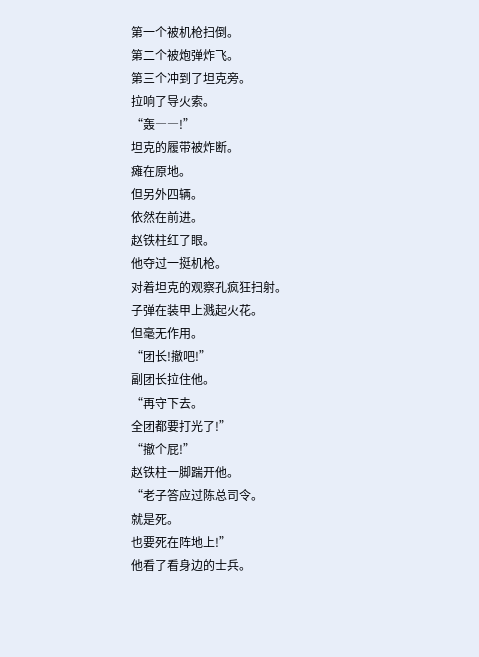第一个被机枪扫倒。
第二个被炮弹炸飞。
第三个冲到了坦克旁。
拉响了导火索。
“轰――!”
坦克的履带被炸断。
瘫在原地。
但另外四辆。
依然在前进。
赵铁柱红了眼。
他夺过一挺机枪。
对着坦克的观察孔疯狂扫射。
子弹在装甲上溅起火花。
但毫无作用。
“团长!撤吧!”
副团长拉住他。
“再守下去。
全团都要打光了!”
“撤个屁!”
赵铁柱一脚踹开他。
“老子答应过陈总司令。
就是死。
也要死在阵地上!”
他看了看身边的士兵。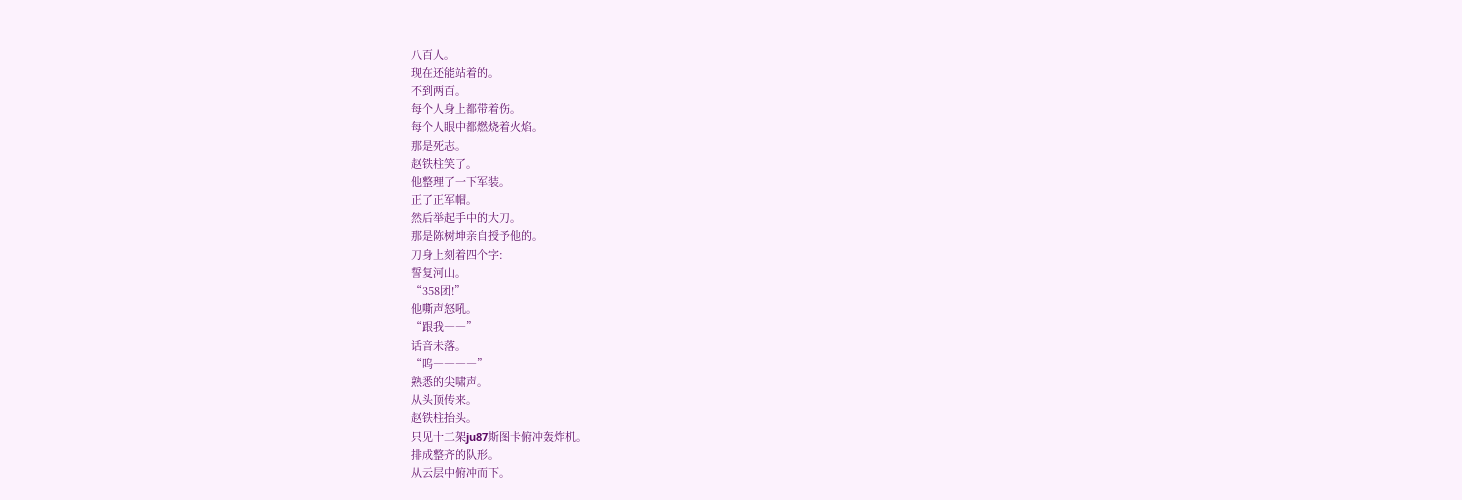八百人。
现在还能站着的。
不到两百。
每个人身上都带着伤。
每个人眼中都燃烧着火焰。
那是死志。
赵铁柱笑了。
他整理了一下军装。
正了正军帽。
然后举起手中的大刀。
那是陈树坤亲自授予他的。
刀身上刻着四个字:
誓复河山。
“358团!”
他嘶声怒吼。
“跟我――”
话音未落。
“呜――――”
熟悉的尖啸声。
从头顶传来。
赵铁柱抬头。
只见十二架ju87斯图卡俯冲轰炸机。
排成整齐的队形。
从云层中俯冲而下。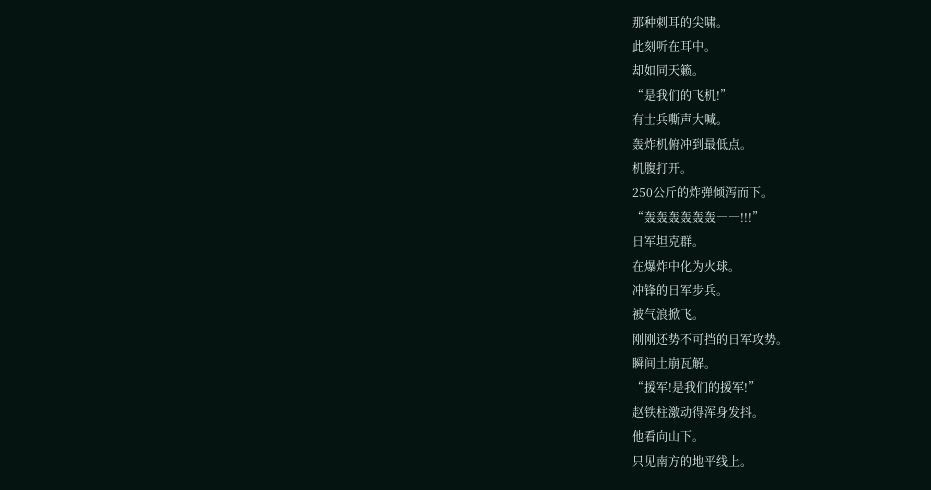那种刺耳的尖啸。
此刻听在耳中。
却如同天籁。
“是我们的飞机!”
有士兵嘶声大喊。
轰炸机俯冲到最低点。
机腹打开。
250公斤的炸弹倾泻而下。
“轰轰轰轰轰轰――!!!”
日军坦克群。
在爆炸中化为火球。
冲锋的日军步兵。
被气浪掀飞。
刚刚还势不可挡的日军攻势。
瞬间土崩瓦解。
“援军!是我们的援军!”
赵铁柱激动得浑身发抖。
他看向山下。
只见南方的地平线上。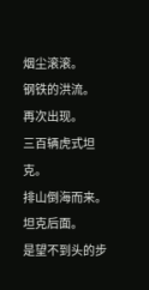烟尘滚滚。
钢铁的洪流。
再次出现。
三百辆虎式坦克。
排山倒海而来。
坦克后面。
是望不到头的步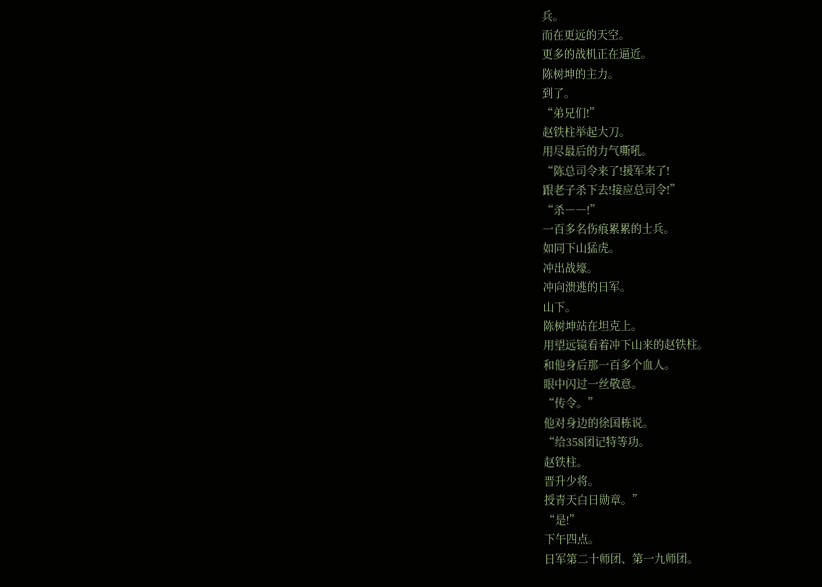兵。
而在更远的天空。
更多的战机正在逼近。
陈树坤的主力。
到了。
“弟兄们!”
赵铁柱举起大刀。
用尽最后的力气嘶吼。
“陈总司令来了!援军来了!
跟老子杀下去!接应总司令!”
“杀――!”
一百多名伤痕累累的士兵。
如同下山猛虎。
冲出战壕。
冲向溃逃的日军。
山下。
陈树坤站在坦克上。
用望远镜看着冲下山来的赵铁柱。
和他身后那一百多个血人。
眼中闪过一丝敬意。
“传令。”
他对身边的徐国栋说。
“给358团记特等功。
赵铁柱。
晋升少将。
授青天白日勋章。”
“是!”
下午四点。
日军第二十师团、第一九师团。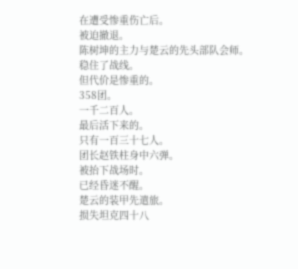在遭受惨重伤亡后。
被迫撤退。
陈树坤的主力与楚云的先头部队会师。
稳住了战线。
但代价是惨重的。
358团。
一千二百人。
最后活下来的。
只有一百三十七人。
团长赵铁柱身中六弹。
被抬下战场时。
已经昏迷不醒。
楚云的装甲先遣旅。
损失坦克四十八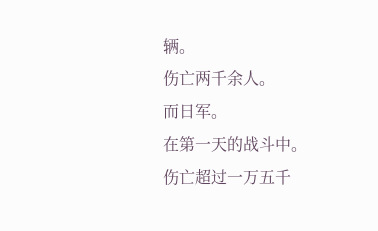辆。
伤亡两千余人。
而日军。
在第一天的战斗中。
伤亡超过一万五千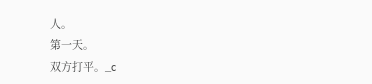人。
第一天。
双方打平。_c